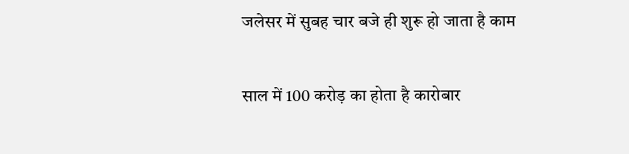जलेसर में सुबह चार बजे ही शुरू हो जाता है काम

साल में 100 करोड़ का होता है कारोबार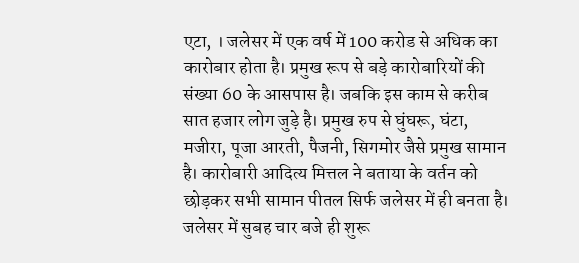एटा, । जलेसर में एक वर्ष में 100 करोड से अधिक का कारोबार होता है। प्रमुख रूप से बड़े कारोबारियों की संख्या 60 के आसपास है। जबकि इस काम से करीब सात हजार लोग जुड़े है। प्रमुख रुप से घुंघरू, घंटा, मजीरा, पूजा आरती, पैजनी, सिगमोर जैसे प्रमुख सामान है। कारोबारी आदित्य मित्तल ने बताया के वर्तन को छोड़कर सभी सामान पीतल सिर्फ जलेसर में ही बनता है।
जलेसर में सुबह चार बजे ही शुरू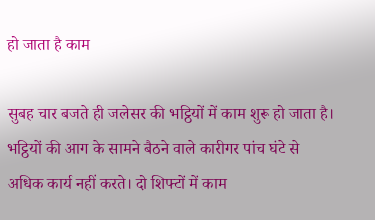हो जाता है काम

सुबह चार बजते ही जलेसर की भट्ठियों में काम शुरू हो जाता है। भट्ठियों की आग के सामने बैठने वाले कारीगर पांच घंटे से अधिक कार्य नहीं करते। दो शिफ्टों में काम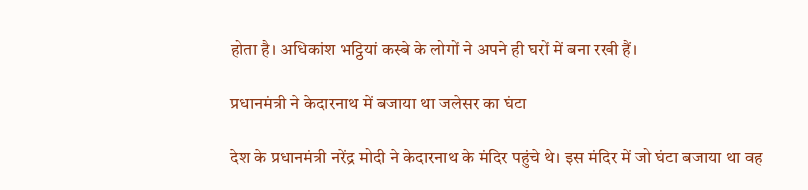होता है। अधिकांश भट्ठियां कस्बे के लोगों ने अपने ही घरों में बना रखी हैं।

प्रधानमंत्री ने केदारनाथ में बजाया था जलेसर का घंटा

देश के प्रधानमंत्री नरेंद्र मोदी ने केदारनाथ के मंदिर पहुंचे थे। इस मंदिर में जो घंटा बजाया था वह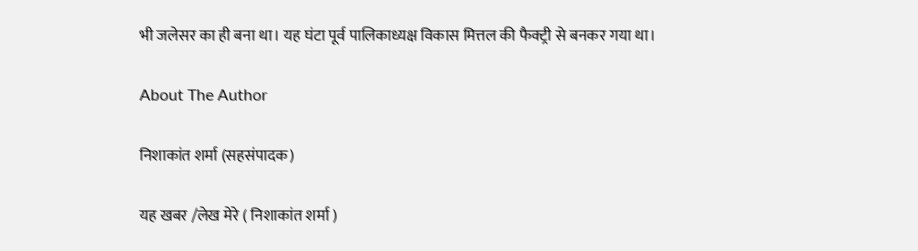भी जलेसर का ही बना था। यह घंटा पूर्व पालिकाध्यक्ष विकास मित्तल की फैक्ट्री से बनकर गया था।

About The Author

निशाकांत शर्मा (सहसंपादक)

यह खबर /लेख मेरे ( निशाकांत शर्मा )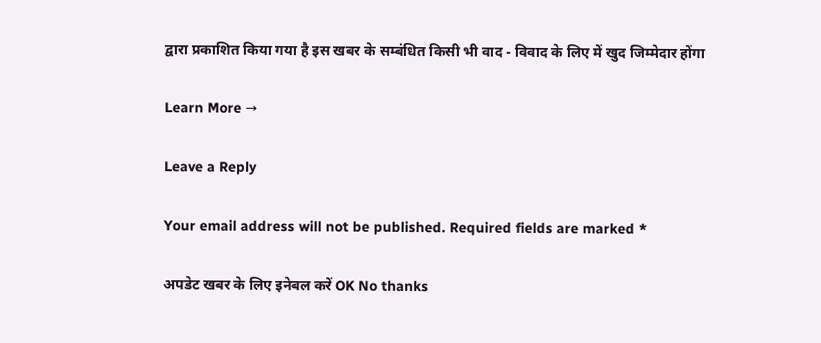द्वारा प्रकाशित किया गया है इस खबर के सम्बंधित किसी भी वाद - विवाद के लिए में खुद जिम्मेदार होंगा

Learn More →

Leave a Reply

Your email address will not be published. Required fields are marked *

अपडेट खबर के लिए इनेबल करें OK No thanks